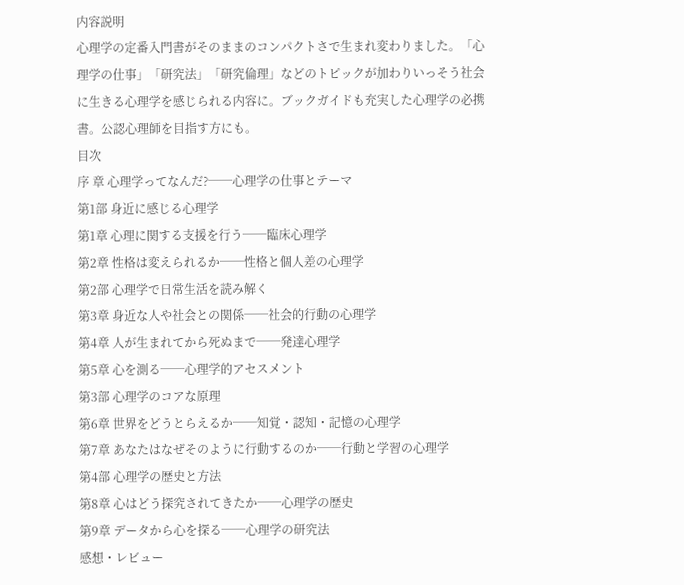内容説明
心理学の定番入門書がそのままのコンパクトさで生まれ変わりました。「心理学の仕事」「研究法」「研究倫理」などのトピックが加わりいっそう社会に生きる心理学を感じられる内容に。ブックガイドも充実した心理学の必携書。公認心理師を目指す方にも。
目次
序 章 心理学ってなんだ?──心理学の仕事とテーマ
第1部 身近に感じる心理学
第1章 心理に関する支援を行う──臨床心理学
第2章 性格は変えられるか──性格と個人差の心理学
第2部 心理学で日常生活を読み解く
第3章 身近な人や社会との関係──社会的行動の心理学
第4章 人が生まれてから死ぬまで──発達心理学
第5章 心を測る──心理学的アセスメント
第3部 心理学のコアな原理
第6章 世界をどうとらえるか──知覚・認知・記憶の心理学
第7章 あなたはなぜそのように行動するのか──行動と学習の心理学
第4部 心理学の歴史と方法
第8章 心はどう探究されてきたか──心理学の歴史
第9章 データから心を探る──心理学の研究法
感想・レビュー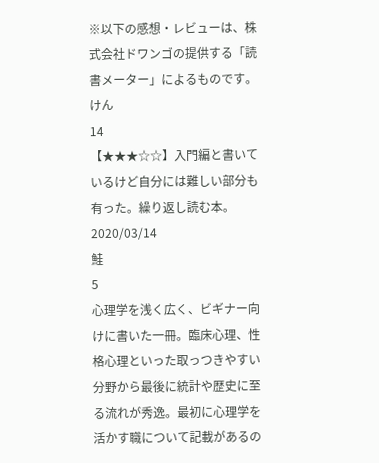※以下の感想・レビューは、株式会社ドワンゴの提供する「読書メーター」によるものです。
けん
14
【★★★☆☆】入門編と書いているけど自分には難しい部分も有った。繰り返し読む本。2020/03/14
鮭
5
心理学を浅く広く、ビギナー向けに書いた一冊。臨床心理、性格心理といった取っつきやすい分野から最後に統計や歴史に至る流れが秀逸。最初に心理学を活かす職について記載があるの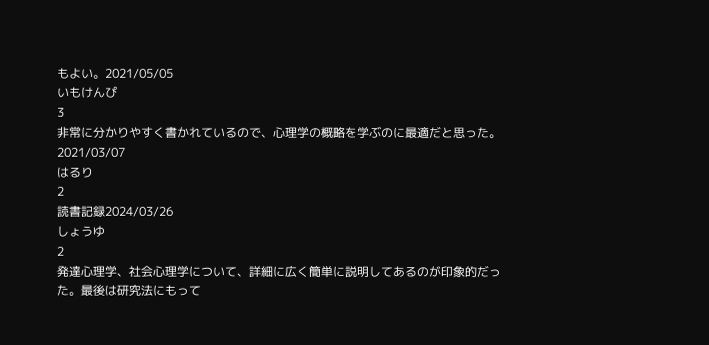もよい。2021/05/05
いもけんぴ
3
非常に分かりやすく書かれているので、心理学の概略を学ぶのに最適だと思った。2021/03/07
はるり
2
読書記録2024/03/26
しょうゆ
2
発達心理学、社会心理学について、詳細に広く簡単に説明してあるのが印象的だった。最後は研究法にもって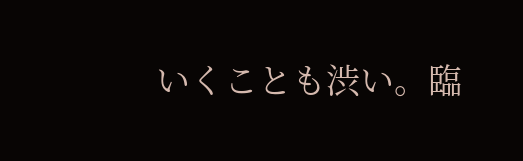いくことも渋い。臨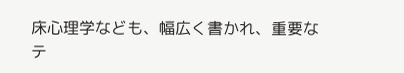床心理学なども、幅広く書かれ、重要なテ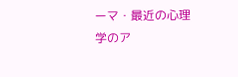ーマ・最近の心理学のア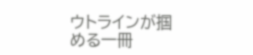ウトラインが掴める一冊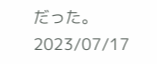だった。2023/07/17